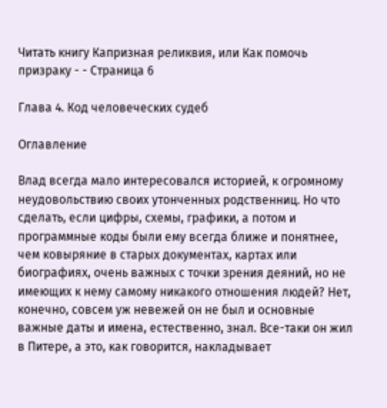Читать книгу Капризная реликвия, или Как помочь призраку - - Страница 6

Глава 4. Код человеческих судеб

Оглавление

Влад всегда мало интересовался историей, к огромному неудовольствию своих утонченных родственниц. Но что сделать, если цифры, схемы, графики, а потом и программные коды были ему всегда ближе и понятнее, чем ковыряние в старых документах, картах или биографиях, очень важных с точки зрения деяний, но не имеющих к нему самому никакого отношения людей? Нет, конечно, совсем уж невежей он не был и основные важные даты и имена, естественно, знал. Все-таки он жил в Питере, а это, как говорится, накладывает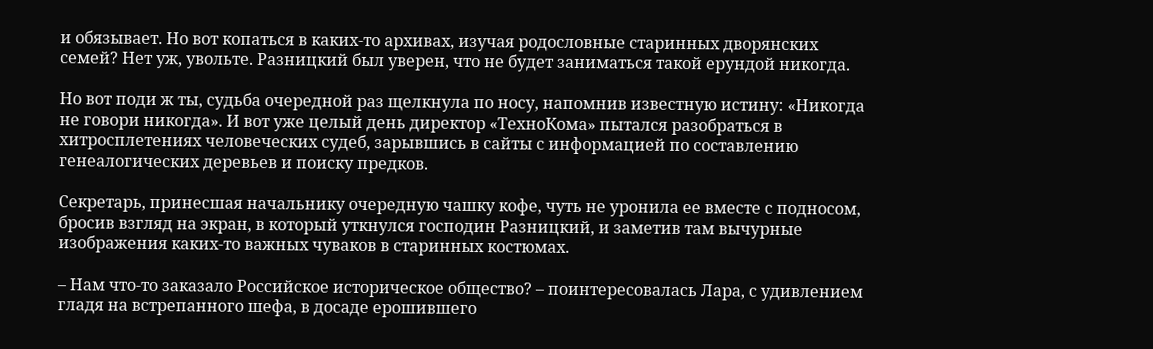и обязывает. Но вот копаться в каких-то архивах, изучая родословные старинных дворянских семей? Нет уж, увольте. Разницкий был уверен, что не будет заниматься такой ерундой никогда.

Но вот поди ж ты, судьба очередной раз щелкнула по носу, напомнив известную истину: «Никогда не говори никогда». И вот уже целый день директор «ТехноКома» пытался разобраться в хитросплетениях человеческих судеб, зарывшись в сайты с информацией по составлению генеалогических деревьев и поиску предков.

Секретарь, принесшая начальнику очередную чашку кофе, чуть не уронила ее вместе с подносом, бросив взгляд на экран, в который уткнулся господин Разницкий, и заметив там вычурные изображения каких-то важных чуваков в старинных костюмах.

– Нам что-то заказало Российское историческое общество? – поинтересовалась Лара, с удивлением гладя на встрепанного шефа, в досаде ерошившего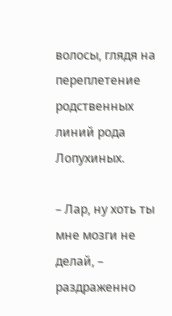волосы, глядя на переплетение родственных линий рода Лопухиных.

– Лар, ну хоть ты мне мозги не делай, – раздраженно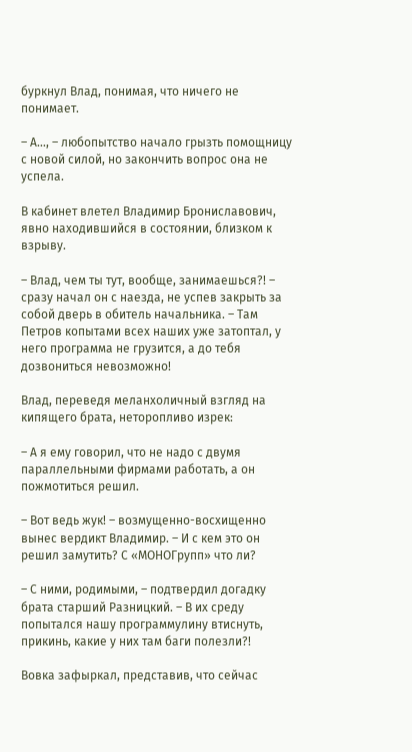буркнул Влад, понимая, что ничего не понимает.

– А…, – любопытство начало грызть помощницу с новой силой, но закончить вопрос она не успела.

В кабинет влетел Владимир Брониславович, явно находившийся в состоянии, близком к взрыву.

– Влад, чем ты тут, вообще, занимаешься?! – сразу начал он с наезда, не успев закрыть за собой дверь в обитель начальника. – Там Петров копытами всех наших уже затоптал, у него программа не грузится, а до тебя дозвониться невозможно!

Влад, переведя меланхоличный взгляд на кипящего брата, неторопливо изрек:

– А я ему говорил, что не надо с двумя параллельными фирмами работать, а он пожмотиться решил.

– Вот ведь жук! – возмущенно-восхищенно вынес вердикт Владимир. – И с кем это он решил замутить? С «МОНОГрупп» что ли?

– С ними, родимыми, – подтвердил догадку брата старший Разницкий. – В их среду попытался нашу программулину втиснуть, прикинь, какие у них там баги полезли?!

Вовка зафыркал, представив, что сейчас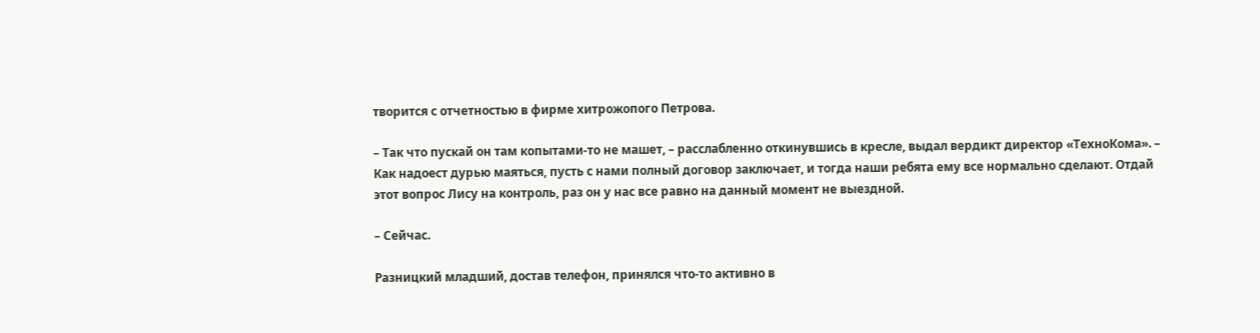творится с отчетностью в фирме хитрожопого Петрова.

– Так что пускай он там копытами-то не машет, – расслабленно откинувшись в кресле, выдал вердикт директор «ТехноКома». – Как надоест дурью маяться, пусть с нами полный договор заключает, и тогда наши ребята ему все нормально сделают. Отдай этот вопрос Лису на контроль, раз он у нас все равно на данный момент не выездной.

– Сейчас.

Разницкий младший, достав телефон, принялся что-то активно в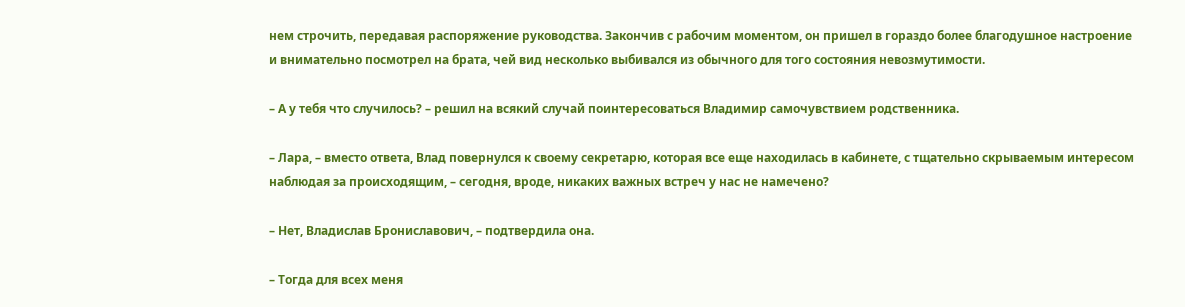нем строчить, передавая распоряжение руководства. Закончив с рабочим моментом, он пришел в гораздо более благодушное настроение и внимательно посмотрел на брата, чей вид несколько выбивался из обычного для того состояния невозмутимости.

– А у тебя что случилось? – решил на всякий случай поинтересоваться Владимир самочувствием родственника.

– Лара, – вместо ответа, Влад повернулся к своему секретарю, которая все еще находилась в кабинете, с тщательно скрываемым интересом наблюдая за происходящим, – сегодня, вроде, никаких важных встреч у нас не намечено?

– Нет, Владислав Брониславович, – подтвердила она.

– Тогда для всех меня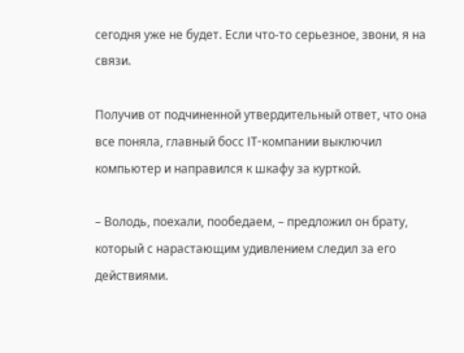сегодня уже не будет. Если что-то серьезное, звони, я на связи.

Получив от подчиненной утвердительный ответ, что она все поняла, главный босс IT-компании выключил компьютер и направился к шкафу за курткой.

– Володь, поехали, пообедаем, – предложил он брату, который с нарастающим удивлением следил за его действиями.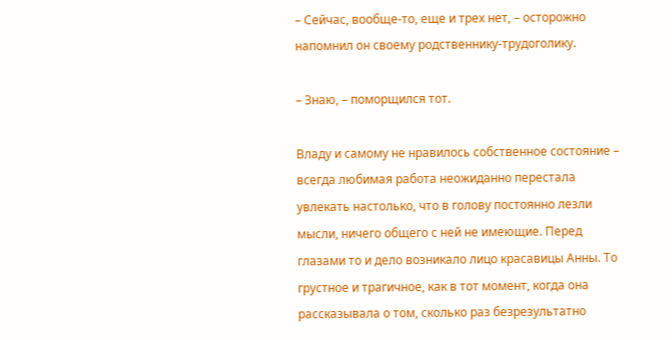– Сейчас, вообще-то, еще и трех нет, – осторожно напомнил он своему родственнику-трудоголику.

– Знаю, – поморщился тот.

Владу и самому не нравилось собственное состояние – всегда любимая работа неожиданно перестала увлекать настолько, что в голову постоянно лезли мысли, ничего общего с ней не имеющие. Перед глазами то и дело возникало лицо красавицы Анны. То грустное и трагичное, как в тот момент, когда она рассказывала о том, сколько раз безрезультатно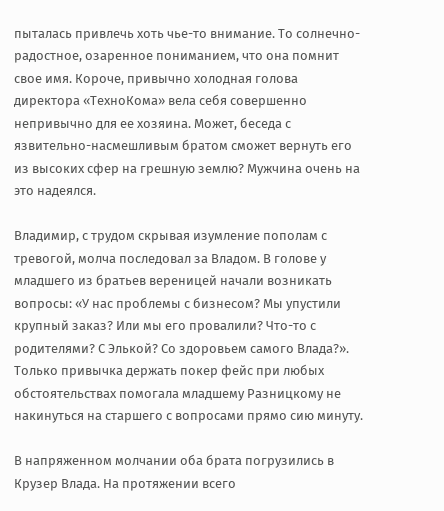пыталась привлечь хоть чье-то внимание. То солнечно-радостное, озаренное пониманием, что она помнит свое имя. Короче, привычно холодная голова директора «ТехноКома» вела себя совершенно непривычно для ее хозяина. Может, беседа с язвительно-насмешливым братом сможет вернуть его из высоких сфер на грешную землю? Мужчина очень на это надеялся.

Владимир, с трудом скрывая изумление пополам с тревогой, молча последовал за Владом. В голове у младшего из братьев вереницей начали возникать вопросы: «У нас проблемы с бизнесом? Мы упустили крупный заказ? Или мы его провалили? Что-то с родителями? С Элькой? Со здоровьем самого Влада?». Только привычка держать покер фейс при любых обстоятельствах помогала младшему Разницкому не накинуться на старшего с вопросами прямо сию минуту.

В напряженном молчании оба брата погрузились в Крузер Влада. На протяжении всего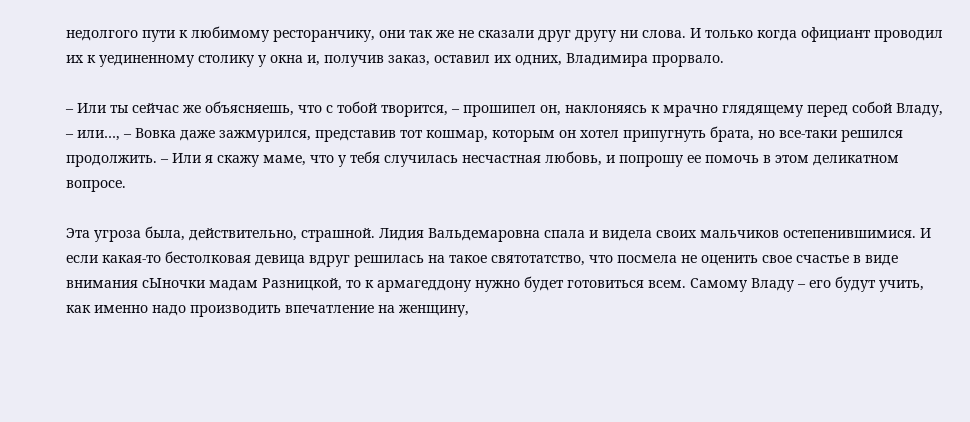недолгого пути к любимому ресторанчику, они так же не сказали друг другу ни слова. И только когда официант проводил их к уединенному столику у окна и, получив заказ, оставил их одних, Владимира прорвало.

– Или ты сейчас же объясняешь, что с тобой творится, – прошипел он, наклоняясь к мрачно глядящему перед собой Владу, – или…, – Вовка даже зажмурился, представив тот кошмар, которым он хотел припугнуть брата, но все-таки решился продолжить. – Или я скажу маме, что у тебя случилась несчастная любовь, и попрошу ее помочь в этом деликатном вопросе.

Эта угроза была, действительно, страшной. Лидия Вальдемаровна спала и видела своих мальчиков остепенившимися. И если какая-то бестолковая девица вдруг решилась на такое святотатство, что посмела не оценить свое счастье в виде внимания сЫночки мадам Разницкой, то к армагеддону нужно будет готовиться всем. Самому Владу – его будут учить, как именно надо производить впечатление на женщину,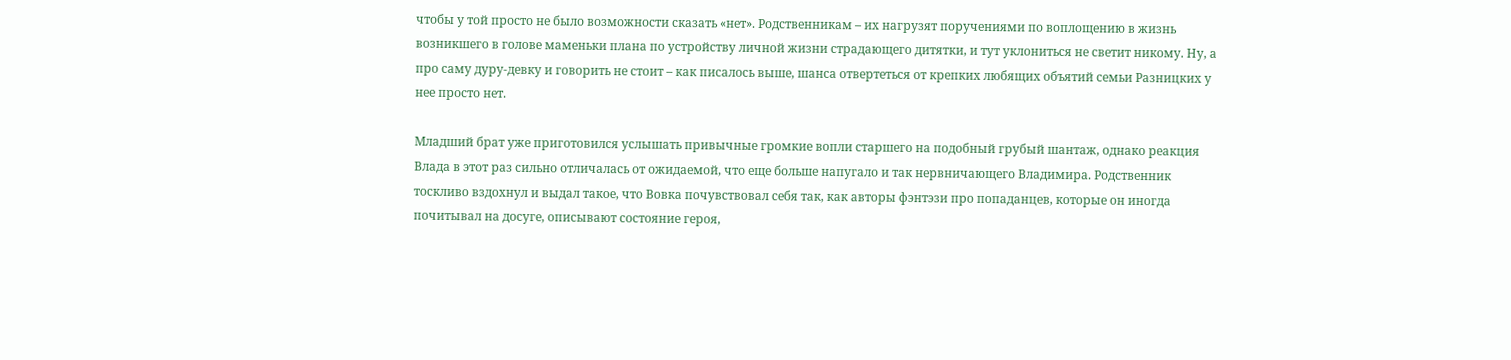чтобы у той просто не было возможности сказать «нет». Родственникам – их нагрузят поручениями по воплощению в жизнь возникшего в голове маменьки плана по устройству личной жизни страдающего дитятки, и тут уклониться не светит никому. Ну, а про саму дуру-девку и говорить не стоит – как писалось выше, шанса отвертеться от крепких любящих объятий семьи Разницких у нее просто нет.

Младший брат уже приготовился услышать привычные громкие вопли старшего на подобный грубый шантаж, однако реакция Влада в этот раз сильно отличалась от ожидаемой, что еще больше напугало и так нервничающего Владимира. Родственник тоскливо вздохнул и выдал такое, что Вовка почувствовал себя так, как авторы фэнтэзи про попаданцев, которые он иногда почитывал на досуге, описывают состояние героя,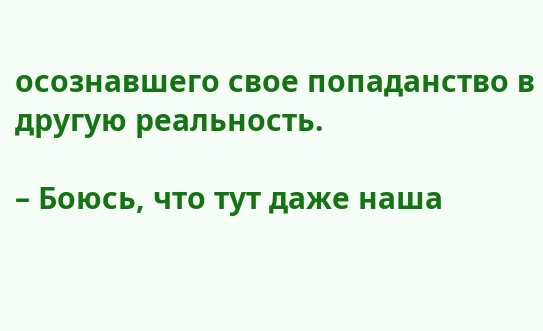осознавшего свое попаданство в другую реальность.

– Боюсь, что тут даже наша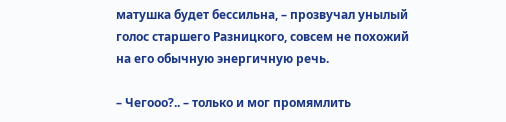матушка будет бессильна, – прозвучал унылый голос старшего Разницкого, совсем не похожий на его обычную энергичную речь.

– Чегооо?.. – только и мог промямлить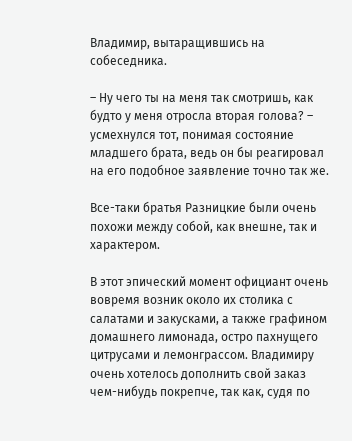Владимир, вытаращившись на собеседника.

– Ну чего ты на меня так смотришь, как будто у меня отросла вторая голова? – усмехнулся тот, понимая состояние младшего брата, ведь он бы реагировал на его подобное заявление точно так же.

Все-таки братья Разницкие были очень похожи между собой, как внешне, так и характером.

В этот эпический момент официант очень вовремя возник около их столика с салатами и закусками, а также графином домашнего лимонада, остро пахнущего цитрусами и лемонграссом. Владимиру очень хотелось дополнить свой заказ чем-нибудь покрепче, так как, судя по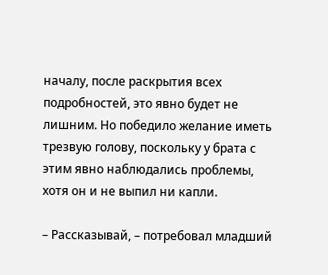началу, после раскрытия всех подробностей, это явно будет не лишним. Но победило желание иметь трезвую голову, поскольку у брата с этим явно наблюдались проблемы, хотя он и не выпил ни капли.

– Рассказывай, – потребовал младший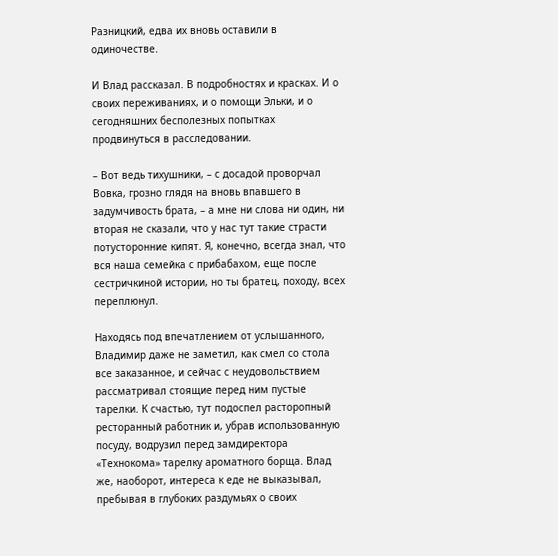Разницкий, едва их вновь оставили в одиночестве.

И Влад рассказал. В подробностях и красках. И о своих переживаниях, и о помощи Эльки, и о сегодняшних бесполезных попытках продвинуться в расследовании.

– Вот ведь тихушники, – с досадой проворчал Вовка, грозно глядя на вновь впавшего в задумчивость брата, – а мне ни слова ни один, ни вторая не сказали, что у нас тут такие страсти потусторонние кипят. Я, конечно, всегда знал, что вся наша семейка с прибабахом, еще после сестричкиной истории, но ты братец, походу, всех переплюнул.

Находясь под впечатлением от услышанного, Владимир даже не заметил, как смел со стола все заказанное, и сейчас с неудовольствием рассматривал стоящие перед ним пустые тарелки. К счастью, тут подоспел расторопный ресторанный работник и, убрав использованную посуду, водрузил перед замдиректора «Технокома» тарелку ароматного борща. Влад же, наоборот, интереса к еде не выказывал, пребывая в глубоких раздумьях о своих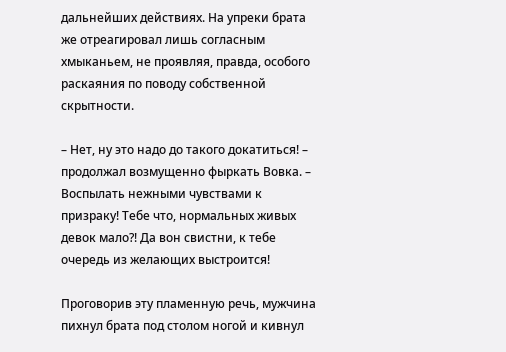дальнейших действиях. На упреки брата же отреагировал лишь согласным хмыканьем, не проявляя, правда, особого раскаяния по поводу собственной скрытности.

– Нет, ну это надо до такого докатиться! – продолжал возмущенно фыркать Вовка. – Воспылать нежными чувствами к призраку! Тебе что, нормальных живых девок мало?! Да вон свистни, к тебе очередь из желающих выстроится!

Проговорив эту пламенную речь, мужчина пихнул брата под столом ногой и кивнул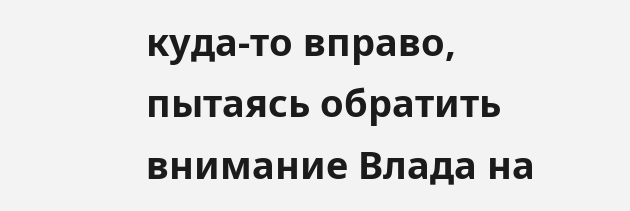куда-то вправо, пытаясь обратить внимание Влада на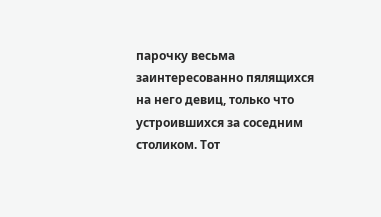парочку весьма заинтересованно пялящихся на него девиц, только что устроившихся за соседним столиком. Тот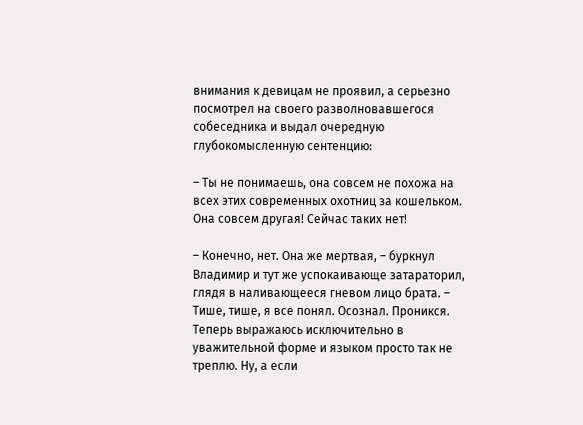внимания к девицам не проявил, а серьезно посмотрел на своего разволновавшегося собеседника и выдал очередную глубокомысленную сентенцию:

– Ты не понимаешь, она совсем не похожа на всех этих современных охотниц за кошельком. Она совсем другая! Сейчас таких нет!

– Конечно, нет. Она же мертвая, – буркнул Владимир и тут же успокаивающе затараторил, глядя в наливающееся гневом лицо брата. – Тише, тише, я все понял. Осознал. Проникся. Теперь выражаюсь исключительно в уважительной форме и языком просто так не треплю. Ну, а если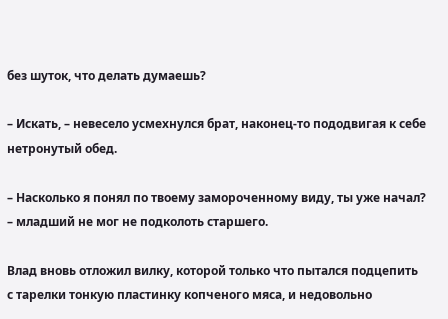без шуток, что делать думаешь?

– Искать, – невесело усмехнулся брат, наконец-то пододвигая к себе нетронутый обед.

– Насколько я понял по твоему замороченному виду, ты уже начал? – младший не мог не подколоть старшего.

Влад вновь отложил вилку, которой только что пытался подцепить с тарелки тонкую пластинку копченого мяса, и недовольно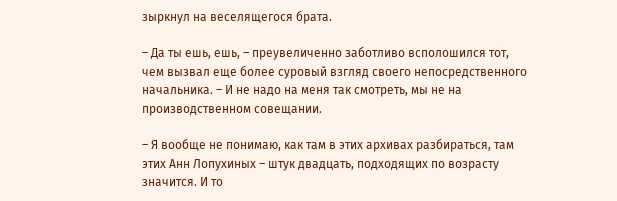зыркнул на веселящегося брата.

– Да ты ешь, ешь, – преувеличенно заботливо всполошился тот, чем вызвал еще более суровый взгляд своего непосредственного начальника. – И не надо на меня так смотреть, мы не на производственном совещании.

– Я вообще не понимаю, как там в этих архивах разбираться, там этих Анн Лопухиных – штук двадцать, подходящих по возрасту значится. И то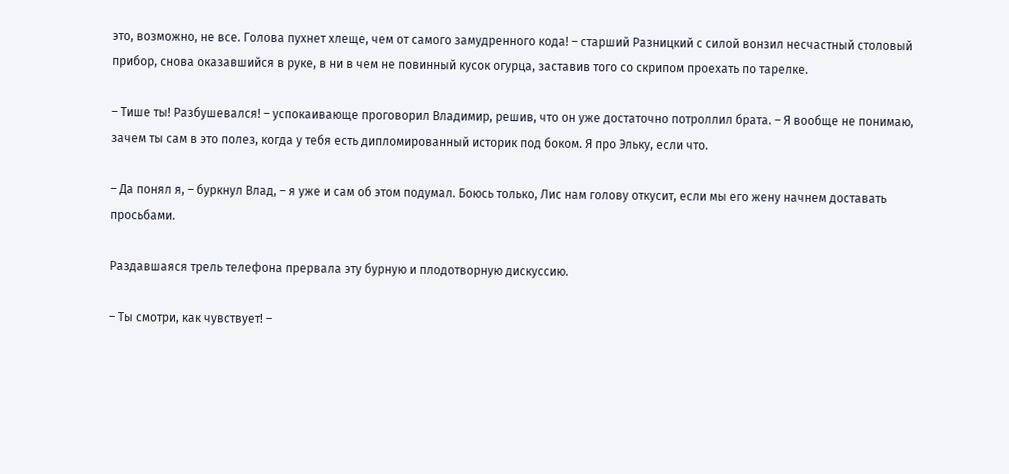это, возможно, не все. Голова пухнет хлеще, чем от самого замудренного кода! – старший Разницкий с силой вонзил несчастный столовый прибор, снова оказавшийся в руке, в ни в чем не повинный кусок огурца, заставив того со скрипом проехать по тарелке.

– Тише ты! Разбушевался! – успокаивающе проговорил Владимир, решив, что он уже достаточно потроллил брата. – Я вообще не понимаю, зачем ты сам в это полез, когда у тебя есть дипломированный историк под боком. Я про Эльку, если что.

– Да понял я, – буркнул Влад, – я уже и сам об этом подумал. Боюсь только, Лис нам голову откусит, если мы его жену начнем доставать просьбами.

Раздавшаяся трель телефона прервала эту бурную и плодотворную дискуссию.

– Ты смотри, как чувствует! –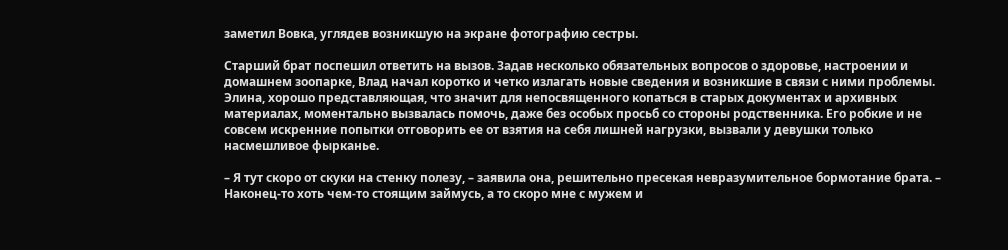заметил Вовка, углядев возникшую на экране фотографию сестры.

Старший брат поспешил ответить на вызов. Задав несколько обязательных вопросов о здоровье, настроении и домашнем зоопарке, Влад начал коротко и четко излагать новые сведения и возникшие в связи с ними проблемы. Элина, хорошо представляющая, что значит для непосвященного копаться в старых документах и архивных материалах, моментально вызвалась помочь, даже без особых просьб со стороны родственника. Его робкие и не совсем искренние попытки отговорить ее от взятия на себя лишней нагрузки, вызвали у девушки только насмешливое фырканье.

– Я тут скоро от скуки на стенку полезу, – заявила она, решительно пресекая невразумительное бормотание брата. – Наконец-то хоть чем-то стоящим займусь, а то скоро мне с мужем и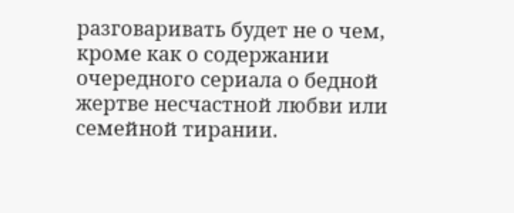разговаривать будет не о чем, кроме как о содержании очередного сериала о бедной жертве несчастной любви или семейной тирании.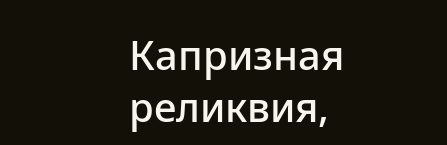Капризная реликвия,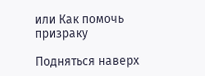или Как помочь призраку

Подняться наверх